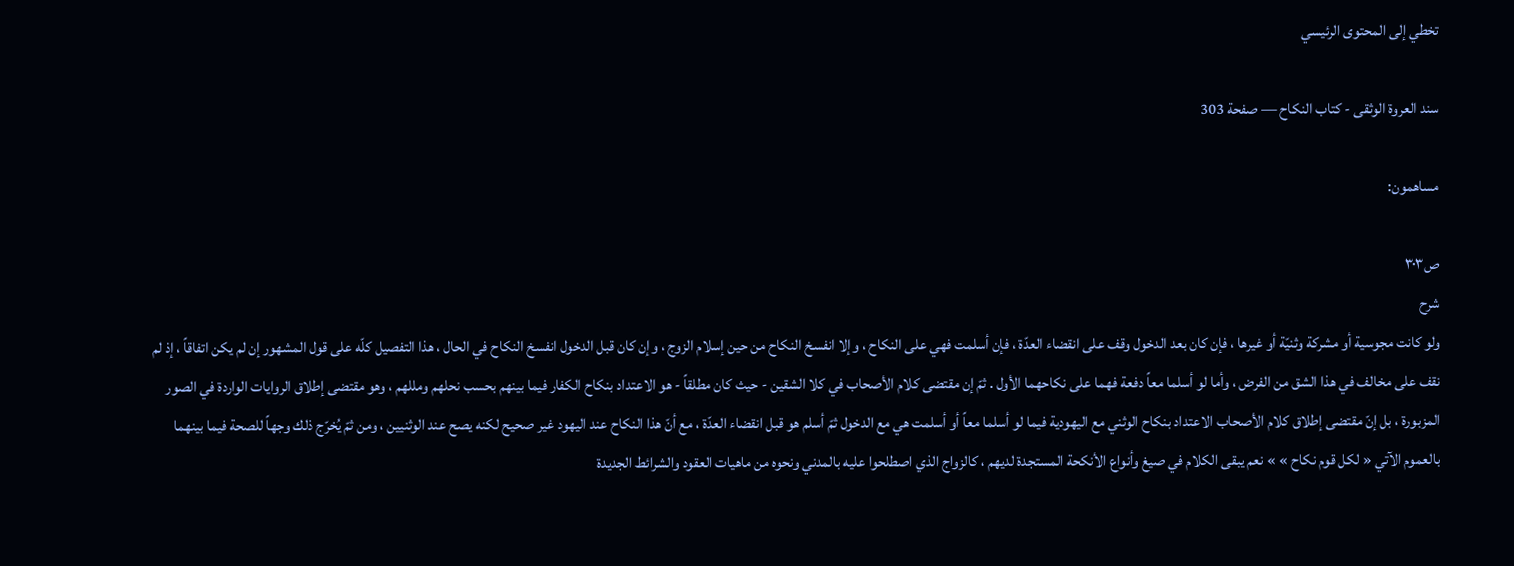تخطي إلى المحتوى الرئيسي

سند العروة الوثقى - كتاب النكاح — صفحة 303

مساهمون:

ص٣٠٣
شرح
ولو كانت مجوسية أو مشركة وثنيّة أو غيرها ، فإن كان بعد الدخول وقف على انقضاء العدّة ، فإن أسلمت فهي على النكاح ، وإلا انفسخ النكاح من حين إسلام الزوج ، وإن كان قبل الدخول انفسخ النكاح في الحال ، هذا التفصيل كلّه على قول المشهور إن لم يكن اتفاقاً ، إذ لم نقف على مخالف في هذا الشق من الفرض ، وأما لو أسلما معاً دفعة فهما على نكاحهما الأول . ثمّ إن مقتضى كلام الأصحاب في كلا الشقين - حيث كان مطلقاً - هو الاعتداد بنكاح الكفار فيما بينهم بحسب نحلهم ومللهم ، وهو مقتضى إطلاق الروايات الواردة في الصور المزبورة ، بل إنّ مقتضى إطلاق كلام الأصحاب الاعتداد بنكاح الوثني مع اليهودية فيما لو أسلما معاً أو أسلمت هي مع الدخول ثمّ أسلم هو قبل انقضاء العدّة ، مع أنّ هذا النكاح عند اليهود غير صحيح لكنه يصح عند الوثنيين ، ومن ثمّ يُخرّج ذلك وجهاً للصحة فيما بينهما بالعموم الآتي « لكل قوم نكاح » » نعم يبقى الكلام في صيغ وأنواع الأنكحة المستجدة لديهم ، كالزواج الذي اصطلحوا عليه بالمدني ونحوه من ماهيات العقود والشرائط الجديدة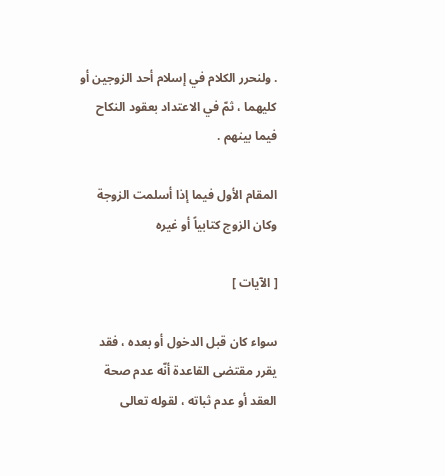. ولنحرر الكلام في إسلام أحد الزوجين أو كليهما ، ثمّ في الاعتداد بعقود النكاح فيما بينهم .

المقام الأول فيما إذا أسلمت الزوجة وكان الزوج كتابياً أو غيره

[ الآيات ]

سواء كان قبل الدخول أو بعده ، فقد يقرر مقتضى القاعدة أنّه عدم صحة العقد أو عدم ثباته ، لقوله تعالى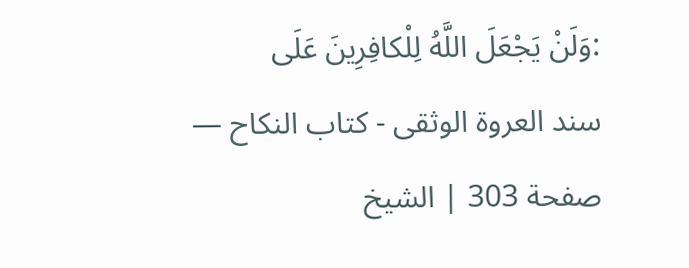:وَلَنْ يَجْعَلَ اللَّهُ لِلْكافِرِينَ عَلَى
سند العروة الوثقى - كتاب النكاح — صفحة 303 | الشيخ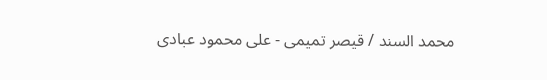محمد السند / قيصر تميمى - على محمود عبادى